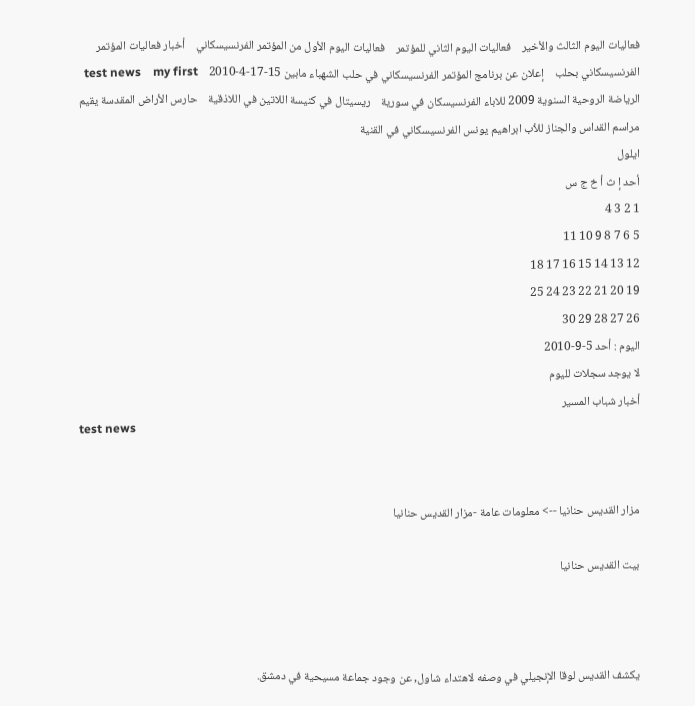فعاليات اليوم الثالث والأخير    فعاليات اليوم الثاني للمؤتمر    فعاليات اليوم الأول من المؤتمر الفرنسيسكاني    أخبار فعاليات المؤتمر الفرنسيسكاني بحلب    إعلان عن برنامج المؤتمر الفرنسيسكاني في حلب الشهباء مابين 15-17-4-2010    test news    my first    الرياضة الروحية السنوية 2009 للاباء الفرنسيسكان في سورية    ريسيتال في كنيسة اللاتين في اللاذقية    حارس الأراض المقدسة يقيم مراسم القداس والجناز للأب ابراهيم يونس الفرنسيسكاني في القنية
ايلول
أحد إ ث أ خ ج س
1 2 3 4
5 6 7 8 9 10 11
12 13 14 15 16 17 18
19 20 21 22 23 24 25
26 27 28 29 30
اليوم : أحد 5-9-2010
لا يوجد سجلات لليوم
أخبار شباب المسير
test news


مزار القديس حنانيا --> معلومات عامة -مزار القديس حنانيا

بيت القديس حنانيا



يكشف القديس لوقا الإنجيلي في وصفه لاهتداء شاول, عن وجود جماعة مسيحية في دمشق.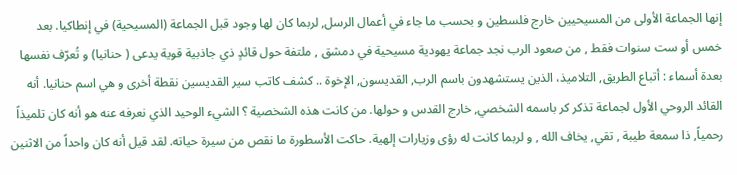إنها الجماعة الأولى من المسيحيين خارج فلسطين و بحسب ما جاء في أعمال الرسل, لربما كان لها وجود قبل الجماعة (المسيحية) في إنطاكيا. بعد خمس أو ست سنوات فقط , من صعود الرب نجد جماعة يهودية مسيحية في دمشق , ملتفة حول قائدٍ ذي جاذبية قوية يدعى ( حنانيا) و تُعرّف نفسها بعدة أسماء : أتباع الطريق, التلاميذ، الذين يستشهدون باسم الرب, القديسون, الإخوة .. كشف كاتب سير القديسين نقطة أخرى و هي اسم حنانيا. أنه القائد الروحي الأول لجماعة تذكر كر باسمه الشخصي, خارج القدس و حولها. من كانت هذه الشخصية ؟ الشيء الوحيد الذي نعرفه عنه هو أنه كان تلميذاً رحمياً, ذا سمعة طيبة , تقي, يخاف الله , و لربما كانت له رؤى وزيارات إلهية. حاكت الأسطورة ما نقص من سيرة حياته. لقد قيل أنه كان واحداً من الاثنين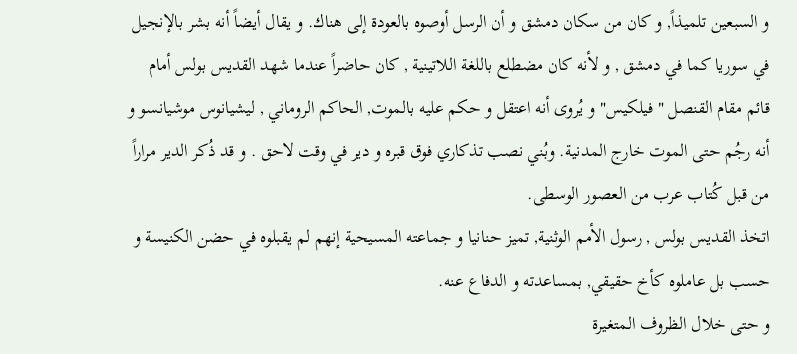و السبعين تلميذاً, و كان من سكان دمشق و أن الرسل أوصوه بالعودة إلى هناك. و يقال أيضاً أنه بشر بالإنجيل في سوريا كما في دمشق , و لأنه كان مضطلع باللغة اللاتينية , كان حاضراً عندما شهد القديس بولس أمام قائم مقام القنصل " فيلكيس" و يُروى أنه اعتقل و حكم عليه بالموت, الحاكم الروماني , ليشيانوس موشيانسو و أنه رجُم حتى الموت خارج المدنية. وبُني نصب تذكاري فوق قبره و دير في وقت لاحق . و قد ذُكر الدير مراراً من قبل كُتاب عرب من العصور الوسطى.
اتخذ القديس بولس , رسول الأمم الوثنية, تميز حنانيا و جماعته المسيحية إنهم لم يقبلوه في حضن الكنيسة و حسب بل عاملوه كأخ حقيقي, بمساعدته و الدفاع عنه.
و حتى خلال الظروف المتغيرة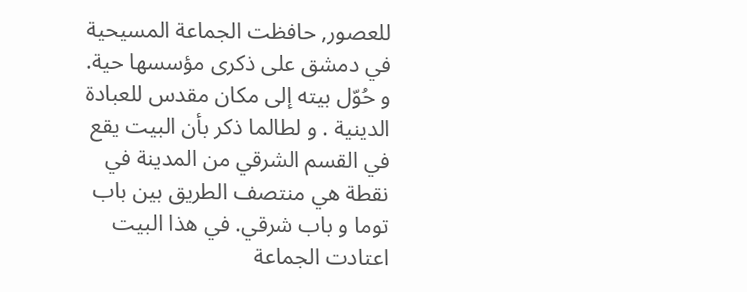للعصور, حافظت الجماعة المسيحية في دمشق على ذكرى مؤسسها حية. و حُوّل بيته إلى مكان مقدس للعبادة الدينية . و لطالما ذكر بأن البيت يقع في القسم الشرقي من المدينة في نقطة هي منتصف الطريق بين باب توما و باب شرقي. في هذا البيت اعتادت الجماعة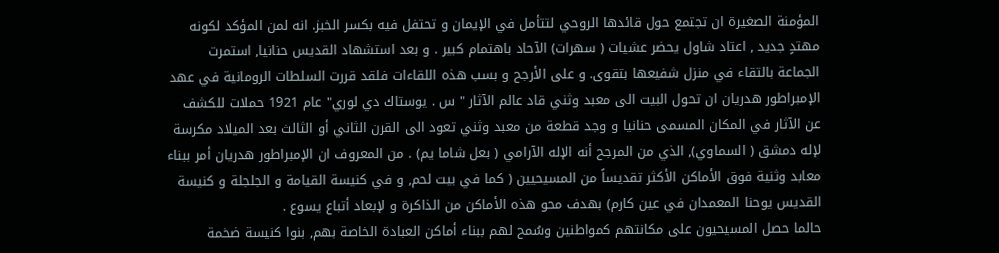المؤمنة الصغيرة ان تجتمع حول قائدها الروحي لتتأمل في الإيمان و تحتفل فيه بكسر الخبز. انه لمن المؤكد لكونه مهتدٍ جديد , اعتاد شاول يحضر عشيات ( سهرات) الآحاد باهتمام كبير . و بعد استشهاد القديس حنانيا, استمرت الجماعة بالتقاء في منزل شفيعها بتقوى. و على الأرجح و بسب هذه اللقاءات فلقد قررت السلطات الرومانية في عهد الإمبراطور هدريان ان تحول البيت الى معبد وثني قاد عالم الآثار " س . يوستاك دي لوري" عام 1921 حملات للكشف عن الآثار في المكان المسمى حنانيا و وجد قطعة من معبد وثني تعود الى القرن الثاني أو الثالث بعد الميلاد مكرسة لإله دمشق ( السماوي), الذي من المرجح أنه الإله الآرامي ( بعل شاما يم) . من المعروف ان الإمبراطور هدريان أمر ببناء معابد وثنية فوق الأماكن الأكثر تقديساً من المسيحيين ( كما في بيت لحم, و في كنيسة القيامة و الجلجلة و كنيسة القديس يوحنا المعمدان في عين كارم) بهدف محو هذه الأماكن من الذاكرة و لإبعاد أتباع يسوع .
حالما حصل المسيحيون على مكانتهم كمواطنين وسُمح لهم ببناء أماكن العبادة الخاصة بهم, بنوا كنيسة ضخمة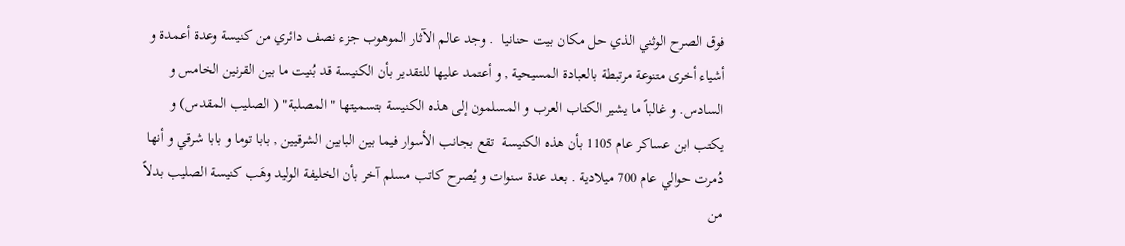فوق الصرح الوثني الذي حل مكان بيت حنانيا  . وجد عالم الآثار الموهوب جزء نصف دائري من كنيسة وعدة أعمدة و أشياء أخرى متنوعة مرتبطة بالعبادة المسيحية , و أعتمد عليها للتقدير بأن الكنيسة قد بُنيت ما بين القرنين الخامس و السادس. و غالباً ما يشير الكتاب العرب و المسلمون إلى هذه الكنيسة بتسميتها " المصلبة" ( الصليب المقدس) و يكتب ابن عساكر عام 1105 بأن هذه الكنيسة  تقع بجانب الأسوار فيما بين البابين الشرقيين , بابا توما و بابا شرقي و أنها  دُمرت حوالي عام 700 ميلادية . بعد عدة سنوات و يُصرح كاتب مسلم آخر بأن الخليفة الوليد وهَب كنيسة الصليب بدلاً من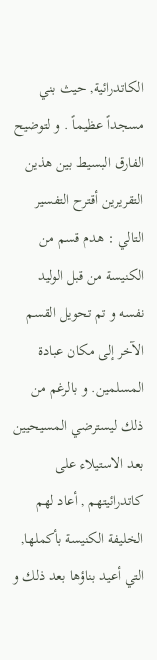الكاتدرائية, حيث بني مسجداً عظيماً . و لتوضيح الفارق البسيط بين هذين التقريرين أقترح التفسير التالي : هدم قسم من الكنيسة من قبل الوليد نفسه و تم تحويل القسم الآخر إلى مكان عبادة المسلمين. و بالرغم من ذلك ليسترضي المسيحيين بعد الاستيلاء على كاتدرائيتهم , أعاد لهم الخليفة الكنيسة بأكملها, التي أعيد بناؤها بعد ذلك و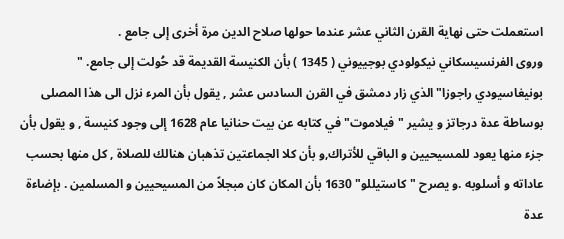استعملت حتى نهاية القرن الثاني عشر عندما حولها صلاح الدين مرة أخرى إلى جامع .
وروى الفرنسيسكاني نيكولودي بوجييوني ( 1345 ) بأن الكنيسة القديمة قد حُولت إلى جامع. " بونيغاسيودي راجوزا" الذي زار دمشق في القرن السادس عشر , يقول بأن المرء نزل الى هذا المصلى بوساطة عدة درجاتز و يشير " فيلاموت" في كتابه عن بيت حنانيا عام 1628 إلى وجود كنيسة , و يقول بأن جزء منها يعود للمسيحيين و الباقي للأتراك,و بأن كلا الجماعتين تذهبان هنالك للصلاة , كل منها بحسب عاداته و أسلوبه .و يصرح "كاستيللو" 1630 بأن المكان كان مبجلاً من المسيحيين و المسلمين . بإضاءة عدة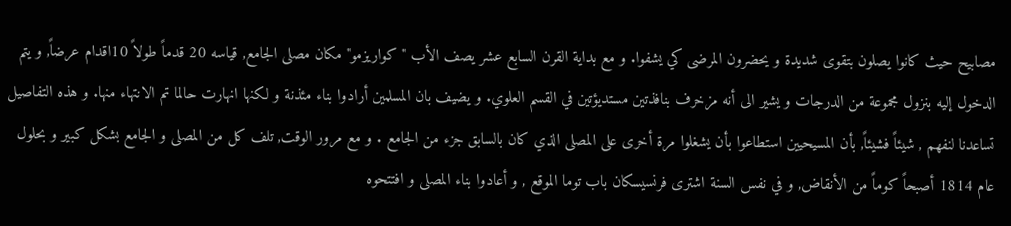مصابيح حيث كانوا يصلون بتقوى شديدة و يحضرون المرضى كي يشفوا. و مع بداية القرن السابع عشر يصف الأب " كواريزمو" مكان مصلى الجامع, قياسه 20 قدماً طولاً 10اقدام عرضاً, و يتم الدخول إليه بنزول مجموعة من الدرجات و يشير الى أنه مزخرف بنافذتين مستديؤتين في القسم العلوي. و يضيف بان المسلمين أرادوا بناء مئذنة و لكنها انهارت حالما تم الانتهاء منها. و هذه التفاصيل تساعدنا لنفهم , شيئاً فشيئاً, بأن المسيحيين استطاعوا بأن يشغلوا مرة أخرى على المصلى الذي كان بالسابق جزء من الجامع . و مع مرور الوقت, تلف كل من المصلى و الجامع بشكل كبير و بحلول عام 1814 أصبحاً كوماً من الأنقاض, و في نفس السنة اشترى فرنسيسكان باب توما الموقع , و أعادوا بناء المصلى و افتتحوه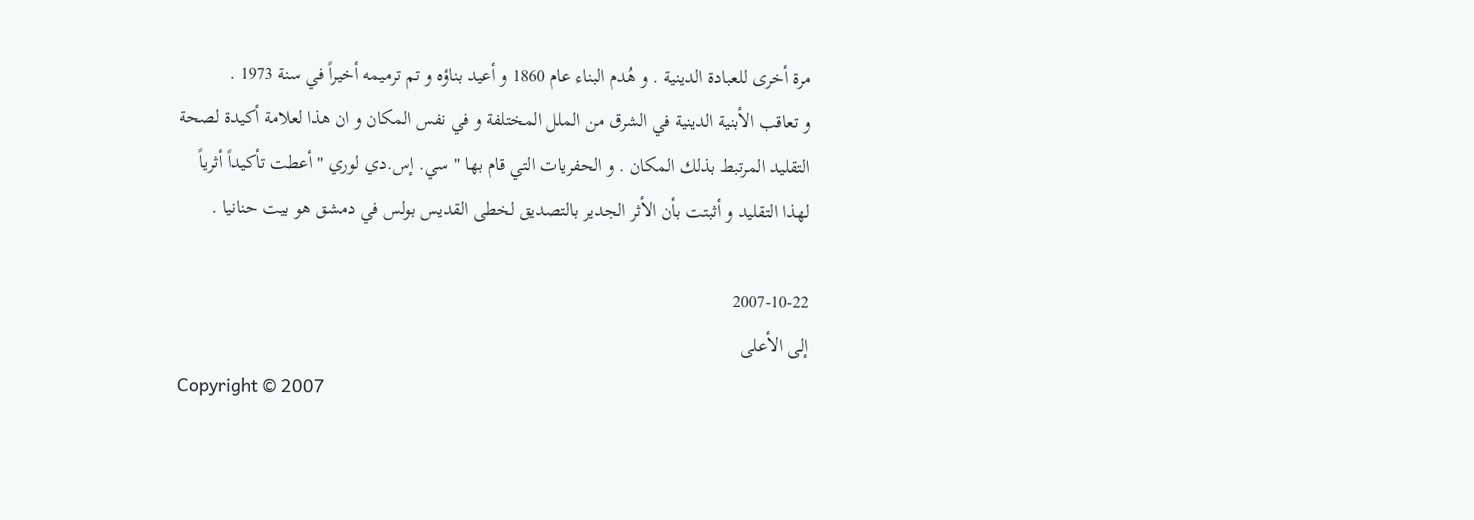مرة أخرى للعبادة الدينية . و هُدم البناء عام 1860 و أعيد بناؤه و تم ترميمه أخيراً في سنة 1973 .
و تعاقب الأبنية الدينية في الشرق من الملل المختلفة و في نفس المكان و ان هذا لعلامة أكيدة لصحة التقليد المرتبط بذلك المكان . و الحفريات التي قام بها " سي. إس.دي لوري " أعطت تأكيداً أثرياً لهذا التقليد و أثبتت بأن الأثر الجدير بالتصديق لخطى القديس بولس في دمشق هو بيت حنانيا .

2007-10-22
إلى الأعلى
Copyright © 2007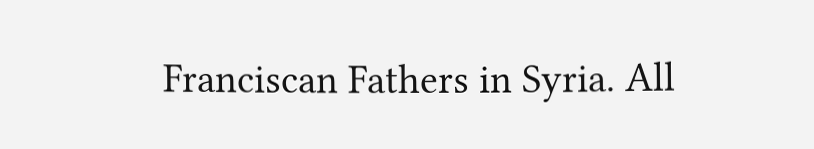Franciscan Fathers in Syria. All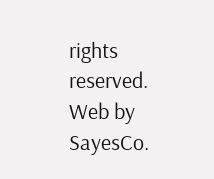rights reserved.
Web by SayesCo.